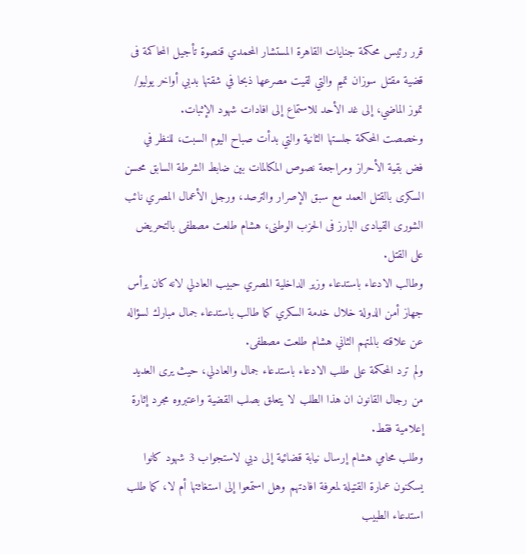قرر رئيس محكمة جنايات القاهرة المستشار المحمدي قنصوة تأجيل المحاكمة فى قضية مقتل سوزان تميم والتي لقيت مصرعها ذبحا في شقتها بدبي أواخر يوليو/ تموز الماضي، إلى غد الأحد للاستماع إلى افادات شهود الإثبات.
وخصصت المحكمة جلستها الثانية والتي بدأت صباح اليوم السبت، للنظر في فض بقية الأحراز ومراجعة نصوص المكالمات بين ضابط الشرطة السابق محسن السكرى بالقتل العمد مع سبق الإصرار والترصد، ورجل الأعمال المصري نائب الشورى القيادى البارز فى الحزب الوطنى، هشام طلعت مصطفى بالتحريض على القتل.
وطالب الادعاء باستدعاء وزير الداخلية المصري حبيب العادلي لانه كان يرأس جهاز أمن الدولة خلال خدمة السكري كما طالب باستدعاء جمال مبارك لسؤاله عن علاقته بالمتهم الثاني هشام طلعت مصطفى.
ولم ترد المحكمة على طلب الادعاء باستدعاء جمال والعادلي، حيث يرى العديد من رجال القانون ان هذا الطلب لا يتعلق بصلب القضية واعتبروه مجرد إثارة إعلامية فقط.
وطلب محامي هشام إرسال نيابة قضائية إلى دبي لاستجواب 3 شهود كانوا يسكنون عمارة القتيلة لمعرفة افادتهم وهل استمعوا إلى استغاثتها أم لا، كما طلب استدعاء الطبيب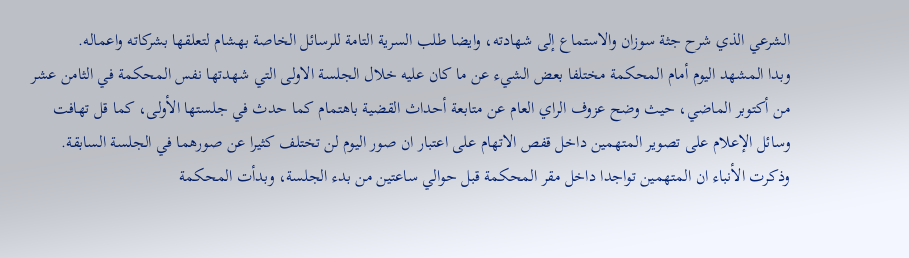الشرعي الذي شرح جثة سوزان والاستماع إلى شهادته، وايضا طلب السرية التامة للرسائل الخاصة بهشام لتعلقها بشركاته واعماله.
وبدا المشهد اليوم أمام المحكمة مختلفا بعض الشيء عن ما كان عليه خلال الجلسة الاولى التي شهدتها نفس المحكمة في الثامن عشر من أكتوبر الماضي، حيث وضح عزوف الراي العام عن متابعة أحداث القضية باهتمام كما حدث في جلستها الأولى، كما قل تهافت وسائل الإعلام على تصوير المتهمين داخل قفص الاتهام على اعتبار ان صور اليوم لن تختلف كثيرا عن صورهما في الجلسة السابقة.
وذكرت الأنباء ان المتهمين تواجدا داخل مقر المحكمة قبل حوالي ساعتين من بدء الجلسة، وبدأت المحكمة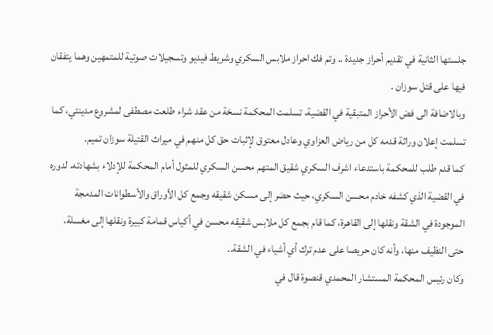جلستها الثانية في تقديم أحراز جديدة .. وتم فك احراز ملابس السكري وشريط فيديو وتسجيلات صوتية للمتمهين وهما يتفقان فيها على قتل سوزان .
وبالاضافة الى فض الأحراز المتبقية في القضية، تسلمت المحكمة نسخة من عقد شراء طلعت مصطفى لمشروع مدينتي، كما تسلمت إعلان وراثة قدمه كل من رياض العزاوي وعادل معتوق لإثبات حق كل منهم في ميراث القتيلة سوزان تميم.
كما قدم طلب للمحكمة باستدعاء اشرف السكري شقيق المتهم محسن السكري للمثول أمام المحكمة للإدلاء بشهادته، لدوره في القضية الذي كشفه خادم محسن السكري، حيث حضر إلى مسكن شقيقه وجمع كل الأوراق والأسطوانات المدمجة الموجودة في الشقة ونقلها إلى القاهرة، كما قام بجمع كل ملابس شقيقه محسن في أكياس قمامة كبيرة ونقلها إلى مغسلة، حتى النظيف منها، وأنه كان حريصا على عدم ترك أي أشياء في الشقة..
وكان رئيس المحكمة المستشار المحمدي قنصوة قال في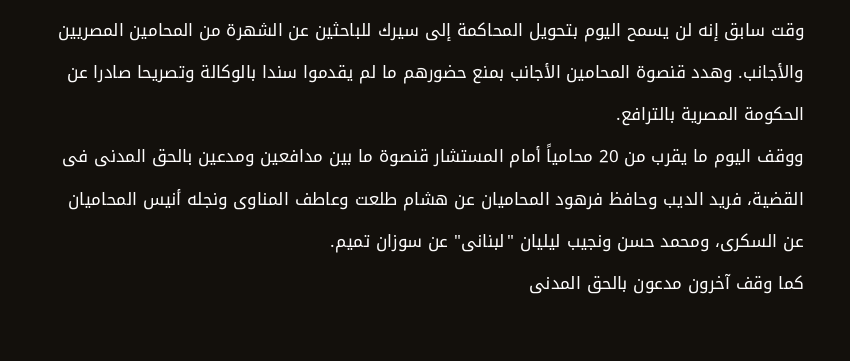وقت سابق إنه لن يسمح اليوم بتحويل المحاكمة إلى سيرك للباحثين عن الشهرة من المحامين المصريين والأجانب. وهدد قنصوة المحامين الأجانب بمنع حضورهم ما لم يقدموا سندا بالوكالة وتصريحا صادرا عن الحكومة المصرية بالترافع.
ووقف اليوم ما يقرب من 20 محامياً أمام المستشار قنصوة ما بين مدافعين ومدعين بالحق المدنى فى القضية، فريد الديب وحافظ فرهود المحاميان عن هشام طلعت وعاطف المناوى ونجله أنيس المحاميان عن السكرى، ومحمد حسن ونجيب ليليان "لبنانى" عن سوزان تميم.
كما وقف آخرون مدعون بالحق المدنى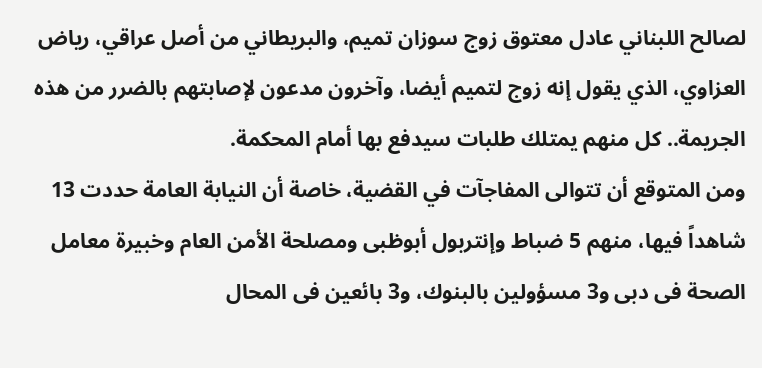لصالح اللبناني عادل معتوق زوج سوزان تميم، والبريطاني من أصل عراقي، رياض العزاوي، الذي يقول إنه زوج لتميم أيضا، وآخرون مدعون لإصابتهم بالضرر من هذه الجريمة.. كل منهم يمتلك طلبات سيدفع بها أمام المحكمة.
ومن المتوقع أن تتوالى المفاجآت في القضية، خاصة أن النيابة العامة حددت 13 شاهداً فيها، منهم 5 ضباط وإنتربول أبوظبى ومصلحة الأمن العام وخبيرة معامل الصحة فى دبى و3 مسؤولين بالبنوك، و3 بائعين فى المحال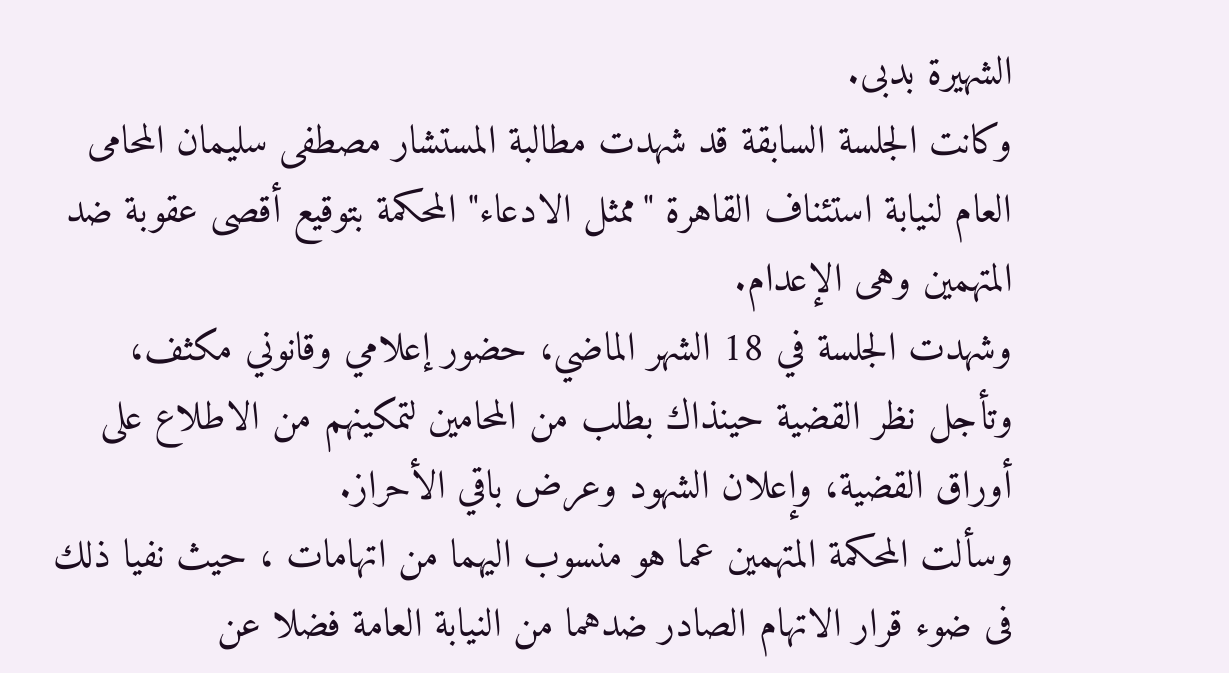الشهيرة بدبى.
وكانت الجلسة السابقة قد شهدت مطالبة المستشار مصطفى سليمان المحامى العام لنيابة استئناف القاهرة "ممثل الادعاء" المحكمة بتوقيع أقصى عقوبة ضد المتهمين وهى الإعدام.
وشهدت الجلسة في 18 الشهر الماضي، حضور إعلامي وقانوني مكثف، وتأجل نظر القضية حينذاك بطلب من المحامين لتمكينهم من الاطلاع على أوراق القضية، وإعلان الشهود وعرض باقي الأحراز.
وسألت المحكمة المتهمين عما هو منسوب اليهما من اتهامات ، حيث نفيا ذلك فى ضوء قرار الاتهام الصادر ضدهما من النيابة العامة فضلا عن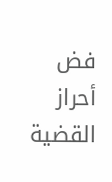فض أحراز القضية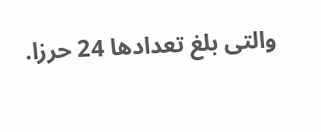والتى بلغ تعدادها 24 حرزا.